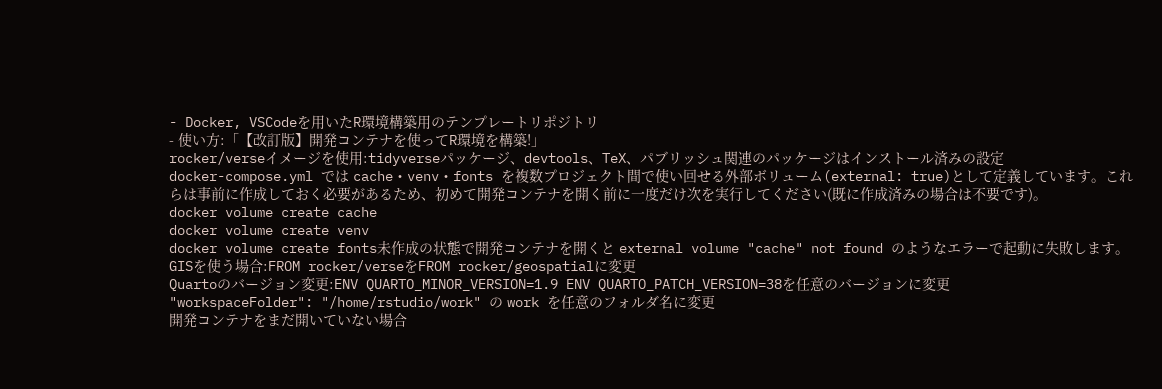- Docker, VSCodeを用いたR環境構築用のテンプレートリポジトリ
- 使い方:「【改訂版】開発コンテナを使ってR環境を構築!」
rocker/verseイメージを使用:tidyverseパッケージ、devtools、TeX、パブリッシュ関連のパッケージはインストール済みの設定
docker-compose.yml では cache・venv・fonts を複数プロジェクト間で使い回せる外部ボリューム(external: true)として定義しています。これらは事前に作成しておく必要があるため、初めて開発コンテナを開く前に一度だけ次を実行してください(既に作成済みの場合は不要です)。
docker volume create cache
docker volume create venv
docker volume create fonts未作成の状態で開発コンテナを開くと external volume "cache" not found のようなエラーで起動に失敗します。
GISを使う場合:FROM rocker/verseをFROM rocker/geospatialに変更
Quartoのバージョン変更:ENV QUARTO_MINOR_VERSION=1.9 ENV QUARTO_PATCH_VERSION=38を任意のバージョンに変更
"workspaceFolder": "/home/rstudio/work" の work を任意のフォルダ名に変更
開発コンテナをまだ開いていない場合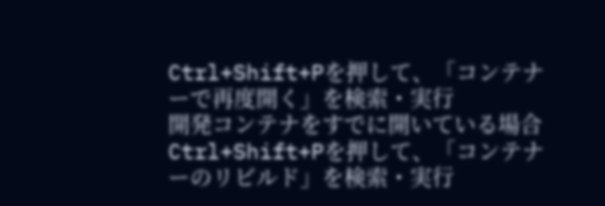Ctrl+Shift+Pを押して、「コンテナーで再度開く」を検索・実行
開発コンテナをすでに開いている場合
Ctrl+Shift+Pを押して、「コンテナーのリビルド」を検索・実行